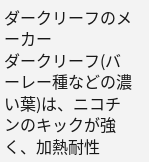ダークリーフのメーカー
ダークリーフ(バーレー種などの濃い葉)は、ニコチンのキックが強く、加熱耐性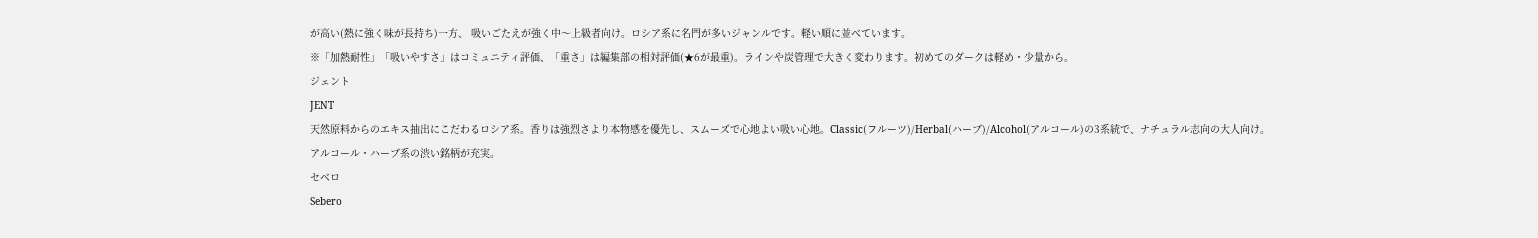が高い(熱に強く味が長持ち)一方、 吸いごたえが強く中〜上級者向け。ロシア系に名門が多いジャンルです。軽い順に並べています。
※「加熱耐性」「吸いやすさ」はコミュニティ評価、「重さ」は編集部の相対評価(★6が最重)。ラインや炭管理で大きく変わります。初めてのダークは軽め・少量から。
ジェント
JENT
天然原料からのエキス抽出にこだわるロシア系。香りは強烈さより本物感を優先し、スムーズで心地よい吸い心地。Classic(フルーツ)/Herbal(ハーブ)/Alcohol(アルコール)の3系統で、ナチュラル志向の大人向け。
アルコール・ハーブ系の渋い銘柄が充実。
セベロ
Sebero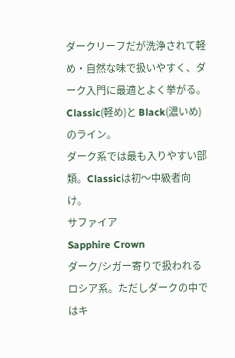ダークリーフだが洗浄されて軽め・自然な味で扱いやすく、ダーク入門に最適とよく挙がる。Classic(軽め)と Black(濃いめ)のライン。
ダーク系では最も入りやすい部類。Classicは初〜中級者向け。
サファイア
Sapphire Crown
ダーク/シガー寄りで扱われるロシア系。ただしダークの中ではキ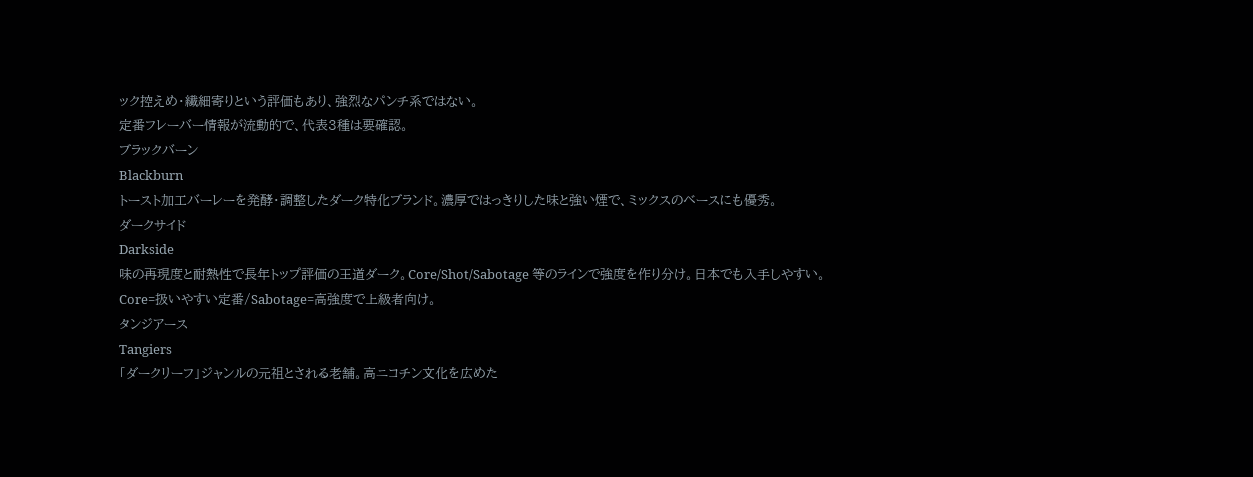ック控えめ・繊細寄りという評価もあり、強烈なパンチ系ではない。
定番フレーバー情報が流動的で、代表3種は要確認。
ブラックバーン
Blackburn
トースト加工バーレーを発酵・調整したダーク特化ブランド。濃厚ではっきりした味と強い煙で、ミックスのベースにも優秀。
ダークサイド
Darkside
味の再現度と耐熱性で長年トップ評価の王道ダーク。Core/Shot/Sabotage 等のラインで強度を作り分け。日本でも入手しやすい。
Core=扱いやすい定番/Sabotage=高強度で上級者向け。
タンジアース
Tangiers
「ダークリーフ」ジャンルの元祖とされる老舗。高ニコチン文化を広めた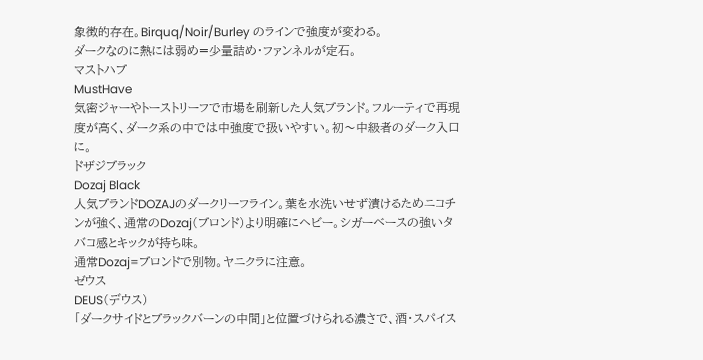象徴的存在。Birquq/Noir/Burley のラインで強度が変わる。
ダークなのに熱には弱め=少量詰め・ファンネルが定石。
マストハブ
MustHave
気密ジャーやトーストリーフで市場を刷新した人気ブランド。フルーティで再現度が高く、ダーク系の中では中強度で扱いやすい。初〜中級者のダーク入口に。
ドザジブラック
Dozaj Black
人気ブランドDOZAJのダークリーフライン。葉を水洗いせず漬けるためニコチンが強く、通常のDozaj(ブロンド)より明確にヘビー。シガーベースの強いタバコ感とキックが持ち味。
通常Dozaj=ブロンドで別物。ヤニクラに注意。
ゼウス
DEUS(デウス)
「ダークサイドとブラックバーンの中間」と位置づけられる濃さで、酒・スパイス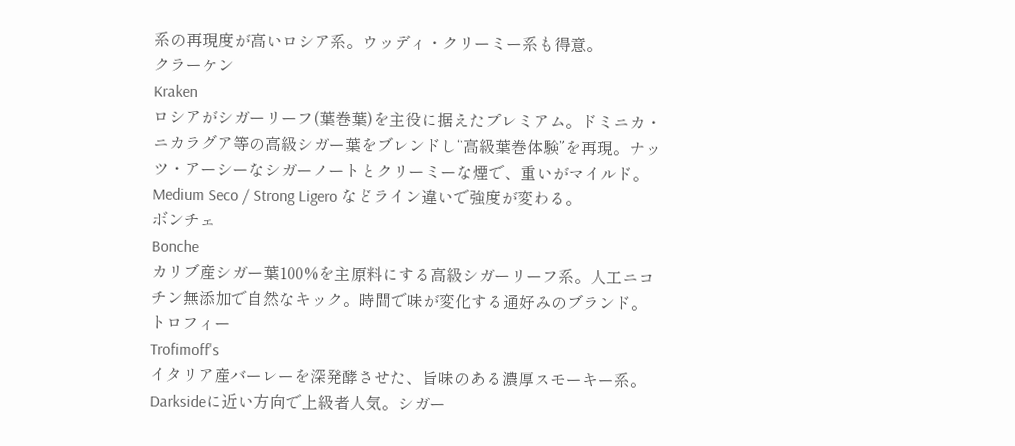系の再現度が高いロシア系。ウッディ・クリーミー系も得意。
クラーケン
Kraken
ロシアがシガーリーフ(葉巻葉)を主役に据えたプレミアム。ドミニカ・ニカラグア等の高級シガー葉をブレンドし“高級葉巻体験”を再現。ナッツ・アーシーなシガーノートとクリーミーな煙で、重いがマイルド。
Medium Seco / Strong Ligero などライン違いで強度が変わる。
ボンチェ
Bonche
カリブ産シガー葉100%を主原料にする高級シガーリーフ系。人工ニコチン無添加で自然なキック。時間で味が変化する通好みのブランド。
トロフィー
Trofimoff's
イタリア産バーレーを深発酵させた、旨味のある濃厚スモーキー系。Darksideに近い方向で上級者人気。シガー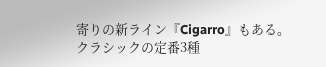寄りの新ライン『Cigarro』もある。
クラシックの定番3種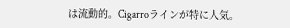は流動的。Cigarroラインが特に人気。